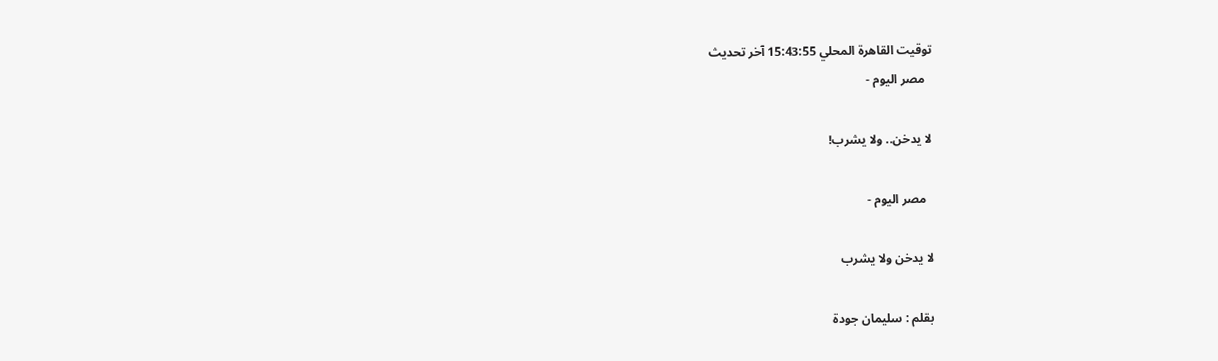توقيت القاهرة المحلي 15:43:55 آخر تحديث
  مصر اليوم -

لا يدخن.. ولا يشرب!

  مصر اليوم -

لا يدخن ولا يشرب

بقلم : سليمان جودة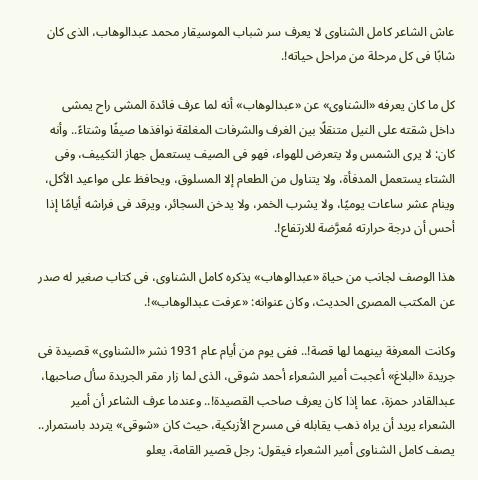عاش الشاعر كامل الشناوى لا يعرف سر شباب الموسيقار محمد عبدالوهاب، الذى كان شابًا فى كل مرحلة من مراحل حياته!.

كل ما كان يعرفه «الشناوى» عن «عبدالوهاب» أنه لما عرف فائدة المشى راح يمشى داخل شقته على النيل متنقلًا بين الغرف والشرفات المغلقة نوافذها صيفًا وشتاءً.. وأنه كان: لا يرى الشمس ولا يتعرض للهواء، فهو فى الصيف يستعمل جهاز التكييف، وفى الشتاء يستعمل المدفأة، ولا يتناول من الطعام إلا المسلوق، ويحافظ على مواعيد الأكل، وينام عشر ساعات يوميًا، ولا يشرب الخمر، ولا يدخن السجائر، ويرقد فى فراشه أيامًا إذا أحس أن درجة حرارته مُعرَّضة للارتفاع!.

هذا الوصف لجانب من حياة «عبدالوهاب» يذكره كامل الشناوى، فى كتاب صغير له صدر عن المكتب المصرى الحديث، وكان عنوانه: «عرفت عبدالوهاب»!.

وكانت المعرفة بينهما لها قصة!.. ففى يوم من أيام عام 1931 نشر «الشناوى» قصيدة فى جريدة «البلاغ» أعجبت أمير الشعراء أحمد شوقى، الذى لما زار مقر الجريدة سأل صاحبها، عبدالقادر حمزة، عما إذا كان يعرف صاحب القصيدة!.. وعندما عرف الشاعر أن أمير الشعراء يريد أن يراه ذهب يقابله فى مسرح الأزبكية، حيث كان «شوقى» يتردد باستمرار.. يصف كامل الشناوى أمير الشعراء فيقول: رجل قصير القامة، يعلو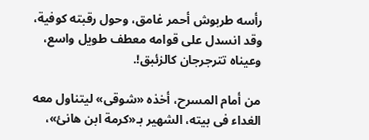رأسه طربوش أحمر غامق، وحول رقبته كوفية، وقد انسدل على قوامه معطف طويل واسع، وعيناه تترجرجان كالزئبق!.

من أمام المسرح، أخذه «شوقى» ليتناول معه الغداء فى بيته، الشهير بـ«كرمة ابن هانئ»،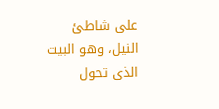على شاطئ النيل، وهو البيت الذى تحول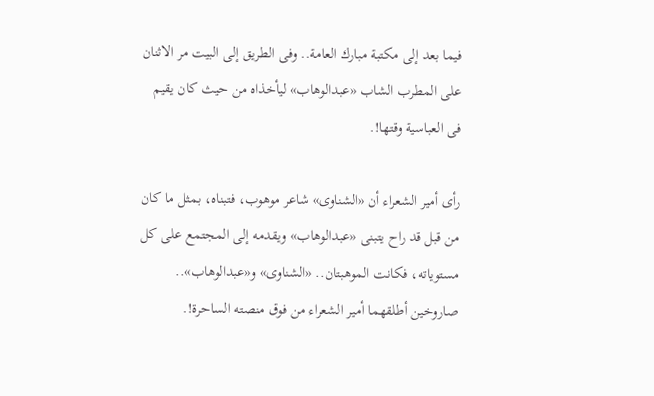فيما بعد إلى مكتبة مبارك العامة.. وفى الطريق إلى البيت مر الاثنان على المطرب الشاب «عبدالوهاب» ليأخذاه من حيث كان يقيم فى العباسية وقتها!.

رأى أمير الشعراء أن «الشناوى» شاعر موهوب، فتبناه، بمثل ما كان من قبل قد راح يتبنى «عبدالوهاب» ويقدمه إلى المجتمع على كل مستوياته، فكانت الموهبتان.. «الشناوى» و«عبدالوهاب».. صاروخين أطلقهما أمير الشعراء من فوق منصته الساحرة!.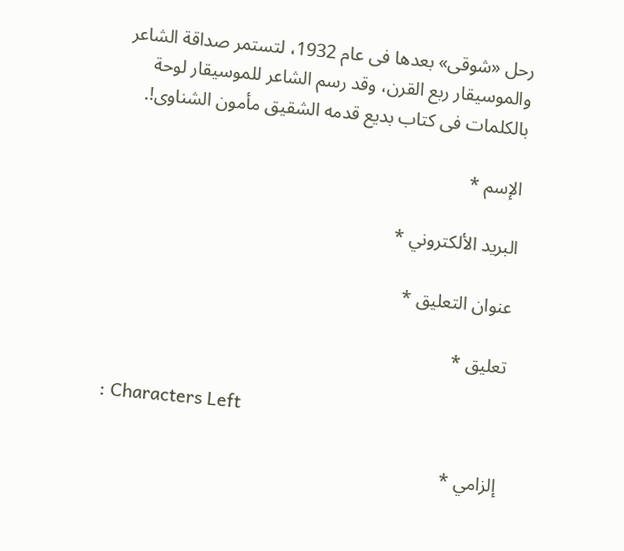رحل «شوقى» بعدها فى عام 1932، لتستمر صداقة الشاعر والموسيقار ربع القرن، وقد رسم الشاعر للموسيقار لوحة بالكلمات فى كتاب بديع قدمه الشقيق مأمون الشناوى!.

الإسم *

البريد الألكتروني *

عنوان التعليق *

تعليق *

: Characters Left

إلزامي *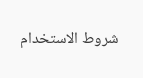شروط الاستخدام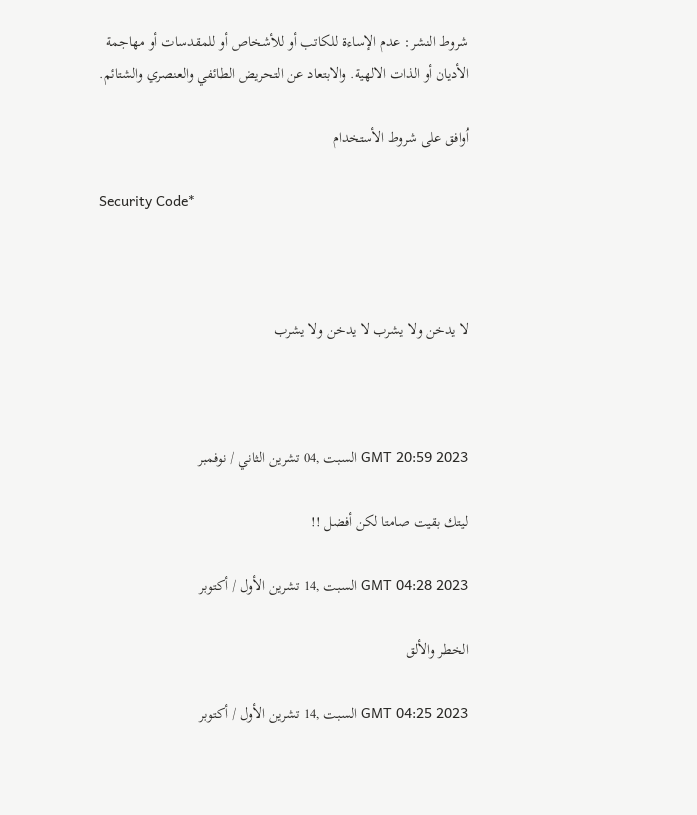شروط النشر: عدم الإساءة للكاتب أو للأشخاص أو للمقدسات أو مهاجمة الأديان أو الذات الالهية. والابتعاد عن التحريض الطائفي والعنصري والشتائم.

اُوافق على شروط الأستخدام

Security Code*



لا يدخن ولا يشرب لا يدخن ولا يشرب



GMT 20:59 2023 السبت ,04 تشرين الثاني / نوفمبر

ليتك بقيت صامتا لكن أفضل !!

GMT 04:28 2023 السبت ,14 تشرين الأول / أكتوبر

الخطر والألق

GMT 04:25 2023 السبت ,14 تشرين الأول / أكتوبر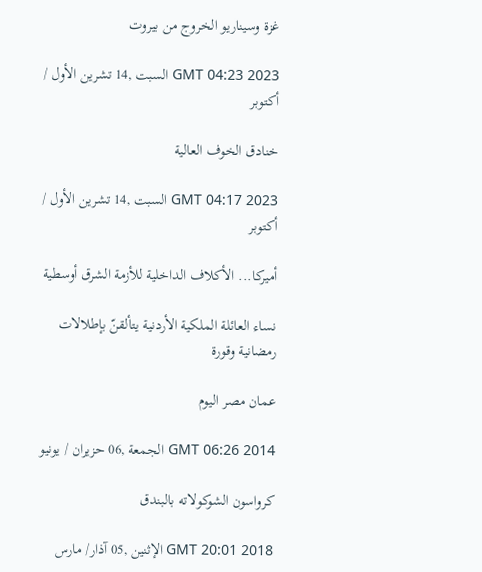غزة وسيناريو الخروج من بيروت

GMT 04:23 2023 السبت ,14 تشرين الأول / أكتوبر

خنادق الخوف العالية

GMT 04:17 2023 السبت ,14 تشرين الأول / أكتوبر

أميركا... الأكلاف الداخلية للأزمة الشرق أوسطية

نساء العائلة الملكية الأردنية يتألقنّ بإطلالات رمضانية وقورة

عمان مصر اليوم

GMT 06:26 2014 الجمعة ,06 حزيران / يونيو

كرواسون الشوكولاته بالبندق

GMT 20:01 2018 الإثنين ,05 آذار/ مارس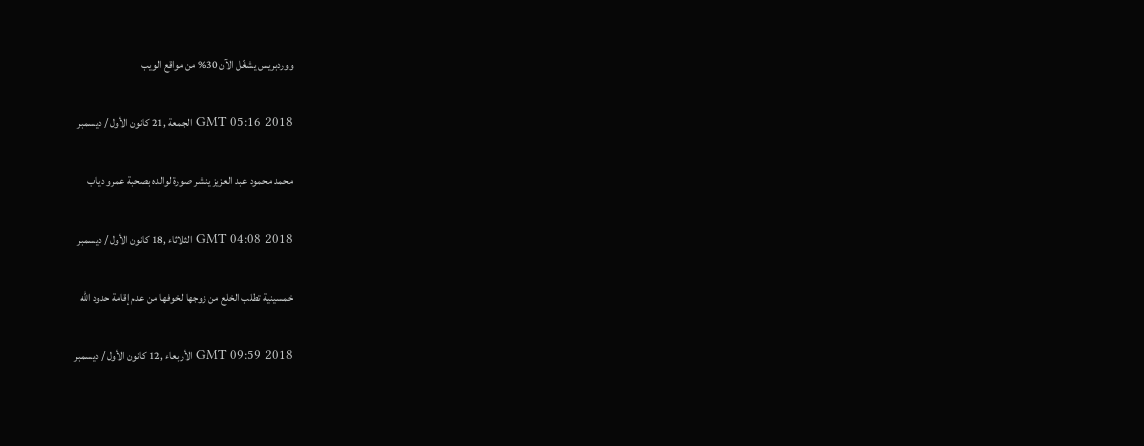ووردبريس يشغّل الآن 30% من مواقع الويب

GMT 05:16 2018 الجمعة ,21 كانون الأول / ديسمبر

محمد محمود عبد العزيز ينشر صورة لوالده بصحبة عمرو دياب

GMT 04:08 2018 الثلاثاء ,18 كانون الأول / ديسمبر

خمسينية تطلب الخلع من زوجها لخوفها من عدم إقامة حدود الله

GMT 09:59 2018 الأربعاء ,12 كانون الأول / ديسمبر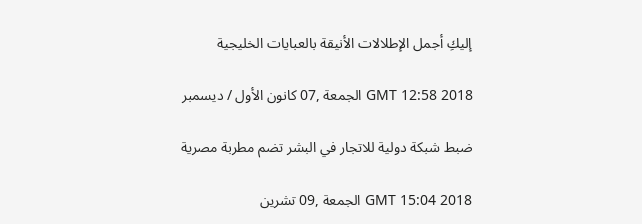إليكِ أجمل الإطلالات الأنيقة بالعبايات الخليجية

GMT 12:58 2018 الجمعة ,07 كانون الأول / ديسمبر

ضبط شبكة دولية للاتجار في البشر تضم مطربة مصرية

GMT 15:04 2018 الجمعة ,09 تشرين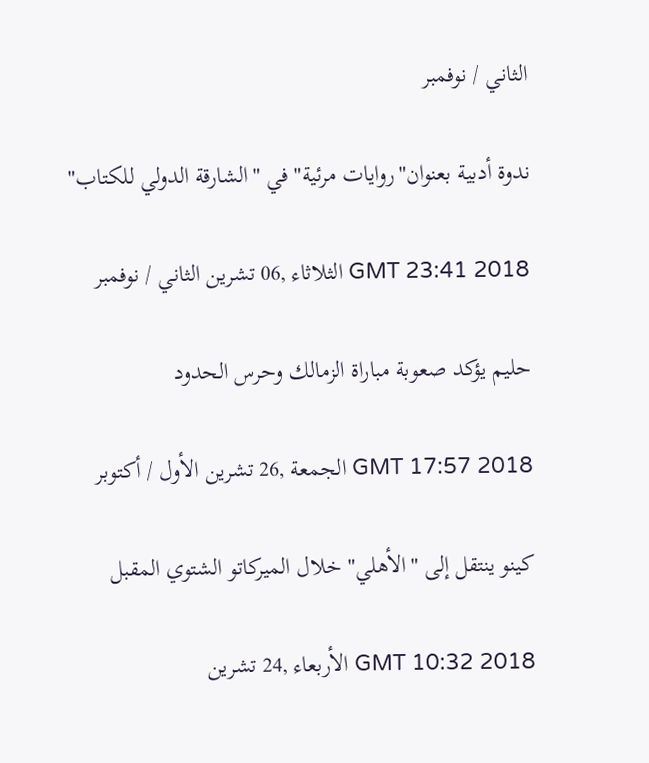الثاني / نوفمبر

ندوة أدبية بعنوان"روايات مرئية" في "الشارقة الدولي للكتاب"

GMT 23:41 2018 الثلاثاء ,06 تشرين الثاني / نوفمبر

حليم يؤكد صعوبة مباراة الزمالك وحرس الحدود

GMT 17:57 2018 الجمعة ,26 تشرين الأول / أكتوبر

كينو ينتقل إلى "الأهلي" خلال الميركاتو الشتوي المقبل

GMT 10:32 2018 الأربعاء ,24 تشرين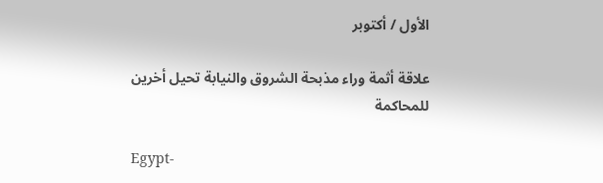الأول / أكتوبر

علاقة أثمة وراء مذبحة الشروق والنيابة تحيل أخرين للمحاكمة

Egypt-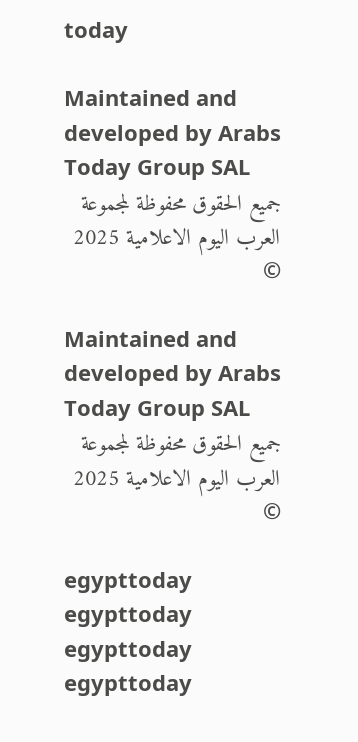today

Maintained and developed by Arabs Today Group SAL
جميع الحقوق محفوظة لمجموعة العرب اليوم الاعلامية 2025 ©

Maintained and developed by Arabs Today Group SAL
جميع الحقوق محفوظة لمجموعة العرب اليوم الاعلامية 2025 ©

egypttoday egypttoday egypttoday egypttoday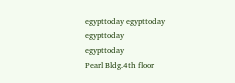egypttoday egypttoday egypttoday
egypttoday
Pearl Bldg.4th floor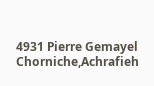4931 Pierre Gemayel Chorniche,Achrafieh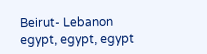Beirut- Lebanon
egypt, egypt, egypt